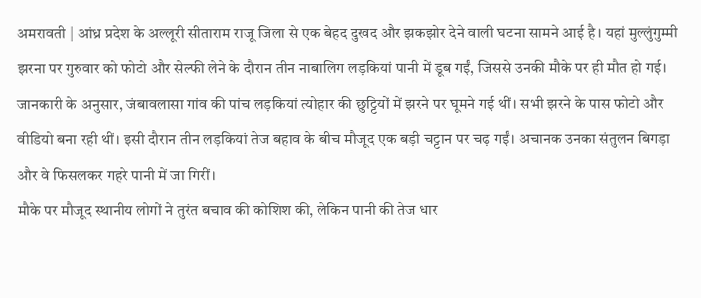अमरावती | आंध्र प्रदेश के अल्लूरी सीताराम राजू जिला से एक बेहद दुखद और झकझोर देने वाली घटना सामने आई है। यहां मुल्लुंगुम्मी झरना पर गुरुवार को फोटो और सेल्फी लेने के दौरान तीन नाबालिग लड़कियां पानी में डूब गईं, जिससे उनकी मौके पर ही मौत हो गई।
जानकारी के अनुसार, जंबावलासा गांव की पांच लड़कियां त्योहार की छुट्टियों में झरने पर घूमने गई थीं। सभी झरने के पास फोटो और वीडियो बना रही थीं। इसी दौरान तीन लड़कियां तेज बहाव के बीच मौजूद एक बड़ी चट्टान पर चढ़ गईं। अचानक उनका संतुलन बिगड़ा और वे फिसलकर गहरे पानी में जा गिरीं।
मौके पर मौजूद स्थानीय लोगों ने तुरंत बचाव की कोशिश की, लेकिन पानी की तेज धार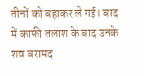तीनों को बहाकर ले गई। बाद में काफी तलाश के बाद उनके शव बरामद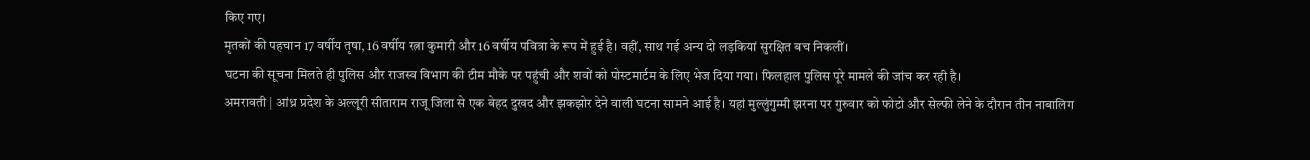किए गए।
मृतकों की पहचान 17 वर्षीय तृषा, 16 वर्षीय रत्ना कुमारी और 16 वर्षीय पवित्रा के रूप में हुई है। वहीं, साथ गई अन्य दो लड़कियां सुरक्षित बच निकलीं।
घटना की सूचना मिलते ही पुलिस और राजस्व विभाग की टीम मौके पर पहुंची और शवों को पोस्टमार्टम के लिए भेज दिया गया। फिलहाल पुलिस पूरे मामले की जांच कर रही है।
अमरावती | आंध्र प्रदेश के अल्लूरी सीताराम राजू जिला से एक बेहद दुखद और झकझोर देने वाली घटना सामने आई है। यहां मुल्लुंगुम्मी झरना पर गुरुवार को फोटो और सेल्फी लेने के दौरान तीन नाबालिग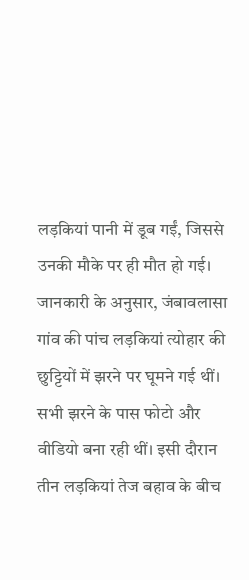लड़कियां पानी में डूब गईं, जिससे उनकी मौके पर ही मौत हो गई।
जानकारी के अनुसार, जंबावलासा गांव की पांच लड़कियां त्योहार की छुट्टियों में झरने पर घूमने गई थीं। सभी झरने के पास फोटो और वीडियो बना रही थीं। इसी दौरान तीन लड़कियां तेज बहाव के बीच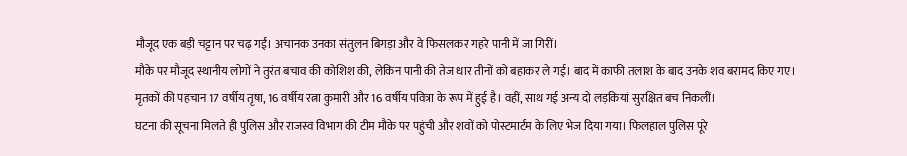मौजूद एक बड़ी चट्टान पर चढ़ गईं। अचानक उनका संतुलन बिगड़ा और वे फिसलकर गहरे पानी में जा गिरीं।
मौके पर मौजूद स्थानीय लोगों ने तुरंत बचाव की कोशिश की, लेकिन पानी की तेज धार तीनों को बहाकर ले गई। बाद में काफी तलाश के बाद उनके शव बरामद किए गए।
मृतकों की पहचान 17 वर्षीय तृषा, 16 वर्षीय रत्ना कुमारी और 16 वर्षीय पवित्रा के रूप में हुई है। वहीं, साथ गई अन्य दो लड़कियां सुरक्षित बच निकलीं।
घटना की सूचना मिलते ही पुलिस और राजस्व विभाग की टीम मौके पर पहुंची और शवों को पोस्टमार्टम के लिए भेज दिया गया। फिलहाल पुलिस पूरे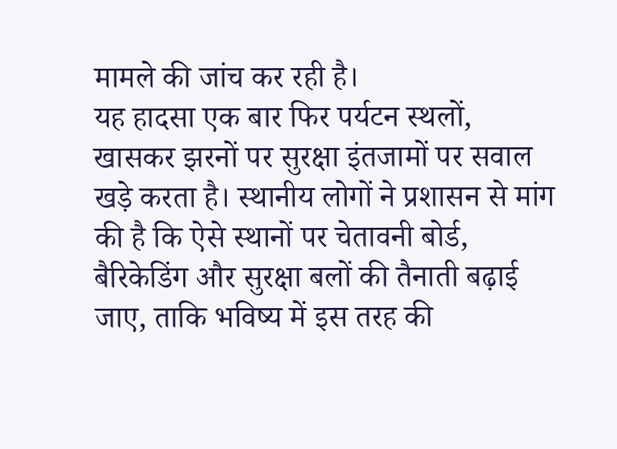मामले की जांच कर रही है।
यह हादसा एक बार फिर पर्यटन स्थलों, खासकर झरनों पर सुरक्षा इंतजामों पर सवाल खड़े करता है। स्थानीय लोगों ने प्रशासन से मांग की है कि ऐसे स्थानों पर चेतावनी बोर्ड, बैरिकेडिंग और सुरक्षा बलों की तैनाती बढ़ाई जाए, ताकि भविष्य में इस तरह की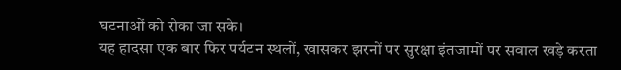घटनाओं को रोका जा सके।
यह हादसा एक बार फिर पर्यटन स्थलों, खासकर झरनों पर सुरक्षा इंतजामों पर सवाल खड़े करता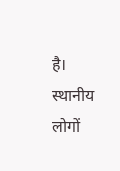है। स्थानीय लोगों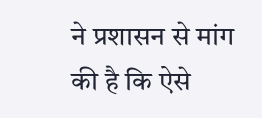ने प्रशासन से मांग की है कि ऐसे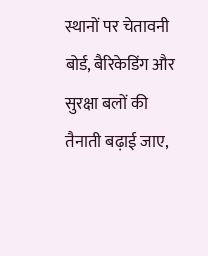स्थानों पर चेतावनी बोर्ड, बैरिकेडिंग और सुरक्षा बलों की तैनाती बढ़ाई जाए,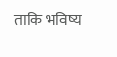ताकि भविष्य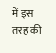में इस तरह की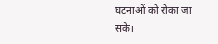घटनाओं को रोका जा सके।